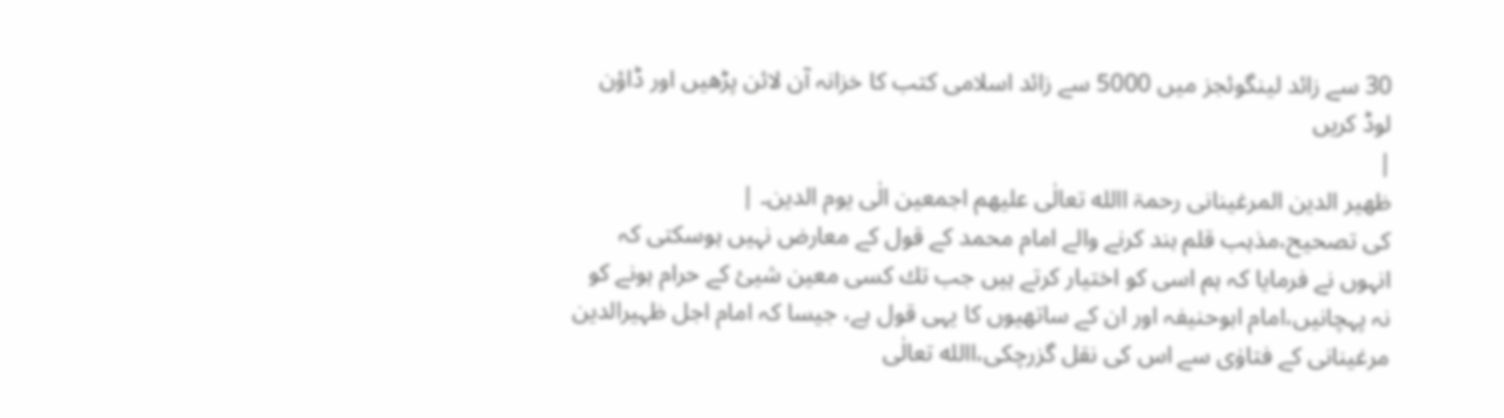30 سے زائد لینگوئجز میں 5000 سے زائد اسلامی کتب کا خزانہ آن لائن پڑھیں اور ڈاؤن لوڈ کریں
|
ظھیر الدین المرغینانی رحمۃ االله تعالٰی علیھم اجمعین الٰی یوم الدین۔ |
کی تصحیح،مذہب قلم بند کرنے والے امام محمد کے قول کے معارض نہیں ہوسکتی کہ انہوں نے فرمایا کہ ہم اسی کو اختیار کرتے ہیں جب تك کسی معین شیئ کے حرام ہونے کو نہ پہچانیں،امام ابوحنیفہ اور ان کے ساتھیوں کا یہی قول ہے، جیسا کہ امام اجل ظہیرالدین مرغینانی کے فتاوٰی سے اس کی نقل گزرچکی،االله تعالٰی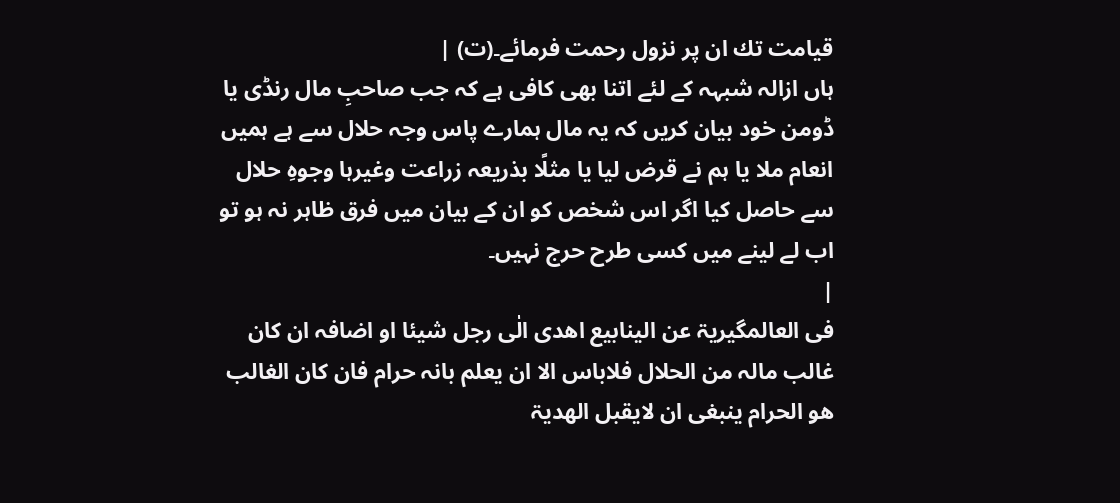قیامت تك ان پر نزول رحمت فرمائے۔(ت) |
ہاں ازالہ شبہہ کے لئے اتنا بھی کافی ہے کہ جب صاحبِ مال رنڈی یا ڈومن خود بیان کریں کہ یہ مال ہمارے پاس وجہ حلال سے ہے ہمیں انعام ملا یا ہم نے قرض لیا یا مثلًا بذریعہ زراعت وغیرہا وجوہِ حلال سے حاصل کیا اگر اس شخص کو ان کے بیان میں فرق ظاہر نہ ہو تو اب لے لینے میں کسی طرح حرج نہیں۔
|
فی العالمگیریۃ عن الینابیع اھدی الٰی رجل شیئا او اضافہ ان کان غالب مالہ من الحلال فلاباس الا ان یعلم بانہ حرام فان کان الغالب ھو الحرام ینبغی ان لایقبل الھدیۃ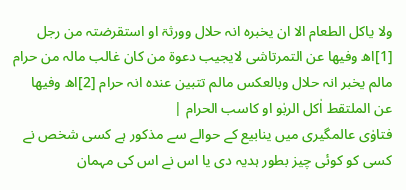ولا یاکل الطعام الا ان یخبرہ انہ حلال وورثۃ او استقرضتہ من رجل [1]اھ وفیھا عن التمرتاشی لایجیب دعوۃ من کان غالب مالہ من حرام مالم یخبر انہ حلال وبالعکس مالم تتبین عندہ انہ حرام [2]اھ وفیھا عن الملتقط اٰکل الربٰو او کاسب الحرام |
فتاوٰی عالمگیری میں ینابیع کے حوالے سے مذکور ہے کسی شخص نے کسی کو کوئی چیز بطور ہدیہ دی یا اس نے اس کی مہمان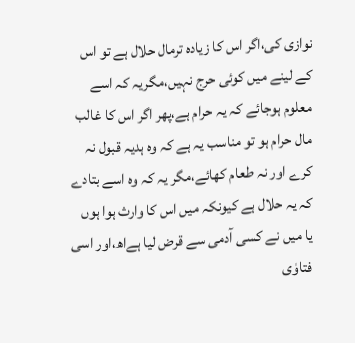نوازی کی،اگر اس کا زیادہ ترمال حلال ہے تو اس کے لینے میں کوئی حرج نہیں،مگریہ کہ اسے معلوم ہوجائے کہ یہ حرام ہے،پھر اگر اس کا غالب مال حرام ہو تو مناسب یہ ہے کہ وہ ہدیہ قبول نہ کرے اور نہ طعام کھائے،مگر یہ کہ وہ اسے بتادے کہ یہ حلال ہے کیونکہ میں اس کا وارث ہوا ہوں یا میں نے کسی آدمی سے قرض لیا ہےاھ،اور اسی فتاوٰی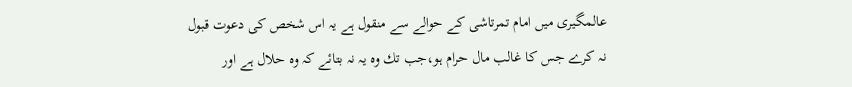عالمگیری میں امام تمرتاشی کے حوالے سے منقول ہے یہ اس شخص کی دعوت قبول نہ کرے جس کا غالب مال حرام ہو،جب تك وہ یہ نہ بتائے کہ وہ حلال ہے اور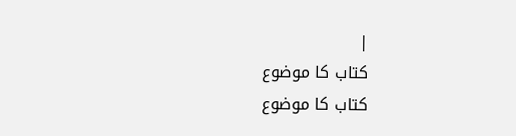|
کتاب کا موضوع
کتاب کا موضوع